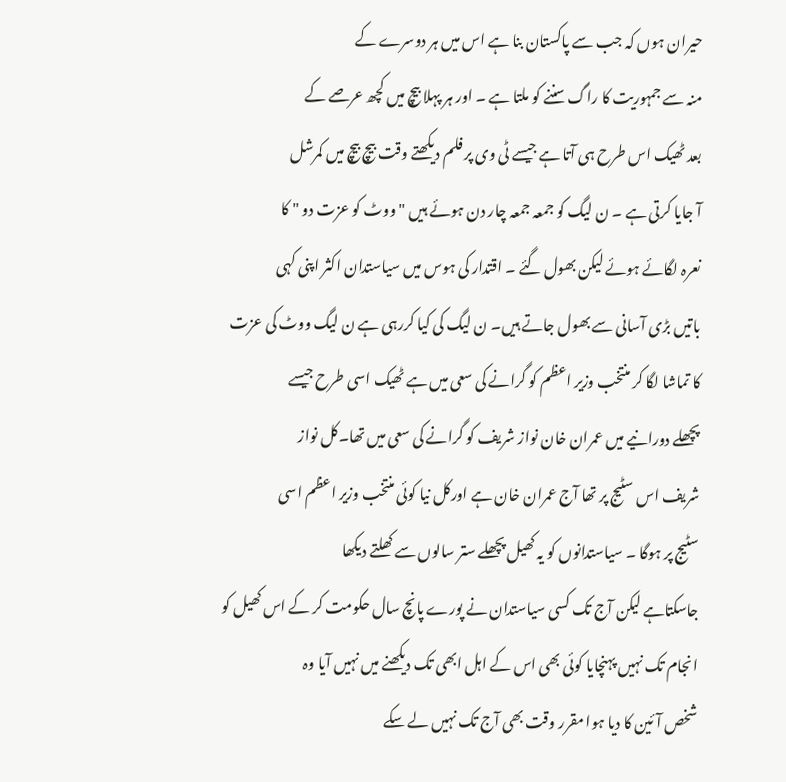حیران ہوں کہ جب سے پاکستان بنا ہے اس میں ہر دوسرے کے
منہ سے جمہوریت کا راگ سننے کو ملتا ہے ۔ اور ہر پہلا بیچ میں کچھ عرصے کے
بعد ٹھیک اس طرح ہی آتا ہے جیسے ٹی وی پر فلم دیکھتے وقت بیچ بیچ میں کمرشل
آ جایا کرتی ہے ۔ ن لیگ کو جمعہ جمعہ چار دن ہوئے ہیں "ووٹ کو عزت دو " کا
نعرہ لگائے ہوئے لیکن بھول گئے ۔ اقتدار کی ہوس میں سیاستدان اکثر اپنی کہی
باتیں بڑی آسانی سے بھول جاتے ہیں۔ ن لیگ کی کیا کررہی ہے ن لیگ ووٹ کی عزت
کا تماشا لگا کر منتخب وزیر اعظم کو گرانے کی سعی میں ہے ٹھیک اسی طرح جیسے
پچھلے دورانیے میں عمران خان نواز شریف کو گرانے کی سعی میں تھا۔کل نواز
شریف اس سٹیج پر تھا آج عمران خان ہے اورکل نیا کوئی منتخب وزیر اعظم اسی
سٹیج پر ہوگا ۔ سیاستدانوں کو یہ کھیل پچھلے ستر سالوں سے کھلتے دیکھا
جاسکتاہے لیکن آج تک کسی سیاستدان نے پورے پانچ سال حکومت کر کے اس کھیل کو
انجام تک نہیں پہنچایا کوئی بھی اس کے اہل ابھی تک دیکھنے میں نہیں آیا وہ
شخص آئین کا دیا ہوا مقرر وقت بھی آج تک نہیں لے سکے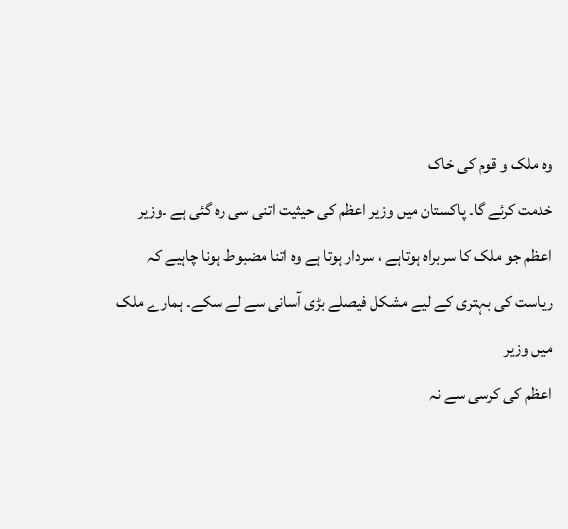وہ ملک و قوم کی خاک
خدمت کرئے گا۔ پاکستان میں وزیر اعظم کی حیثیت اتنی سی رہ گئی ہے ۔وزیر
اعظم جو ملک کا سربراہ ہوتاہے ، سردار ہوتا ہے وہ اتنا مضبوط ہونا چاہیے کہ
ریاست کی بہتری کے لیے مشکل فیصلے بڑی آسانی سے لے سکے۔ ہمارے ملک میں وزیر
اعظم کی کرسی سے نہ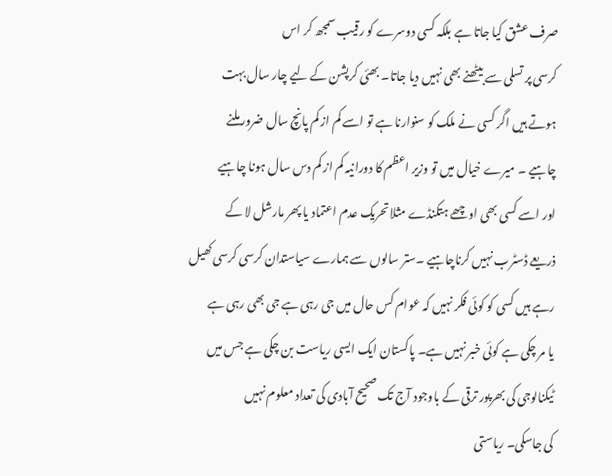صرف عشق کیا جاتا ہے بلکہ کسی دوسرے کو رقیب سمجھ کر اس
کرسی پر تسلی سے بیٹھنے بھی نہیں دیا جاتا۔ بھئی کرپشن کے لیے چار سال بہت
ہوتے ہیں اگر کسی نے ملک کو سنوارنا ہے تو اسے کم از کم پانچ سال ضرور ملنے
چاہیے ۔ میرے خیال میں تو وزیر اعظم کا دورانیہ کم از کم دس سال ہونا چاہیے
اور اسے کسی بھی اوچھے ہتکنڈے مثلاتحریک عدم اعتماد یا پھر مارشل لا کے
ذریعے ڈسٹرب نہیں کرناچاہیے ۔ستر سالوں سے ہمارے سیاستدان کرسی کرسی کھیل
رہے ہیں کسی کو کوئی فکر نہیں کہ عوام کس حال میں جی رہی ہے جی بھی رہی ہے
یا مر چکی ہے کوئی خبر نہیں ہے۔ پاکستان ایک ایسی ریاست بن چکی ہے جس میں
ٹیکنالوجی کی بھرپور ترقی کے باوجود آج تک صحیح آبادی کی تعداد معلوم نہیں
کی جاسکی۔ ریاستی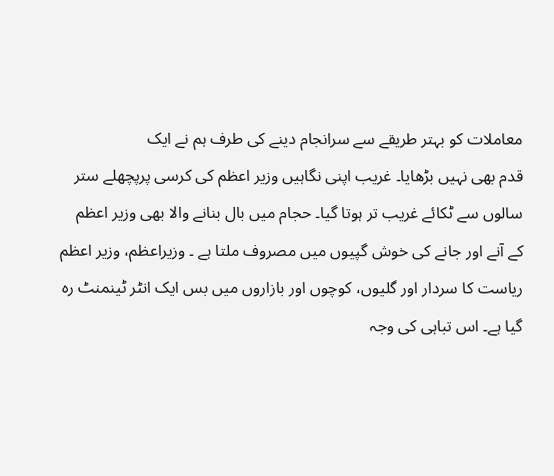معاملات کو بہتر طریقے سے سرانجام دینے کی طرف ہم نے ایک
قدم بھی نہیں بڑھایا۔ غریب اپنی نگاہیں وزیر اعظم کی کرسی پرپچھلے ستر
سالوں سے ٹکائے غریب تر ہوتا گیا۔ حجام میں بال بنانے والا بھی وزیر اعظم
کے آنے اور جانے کی خوش گپیوں میں مصروف ملتا ہے ۔ وزیراعظم، وزیر اعظم
ریاست کا سردار اور گلیوں، کوچوں اور بازاروں میں بس ایک انٹر ٹینمنٹ رہ
گیا ہے۔ اس تباہی کی وجہ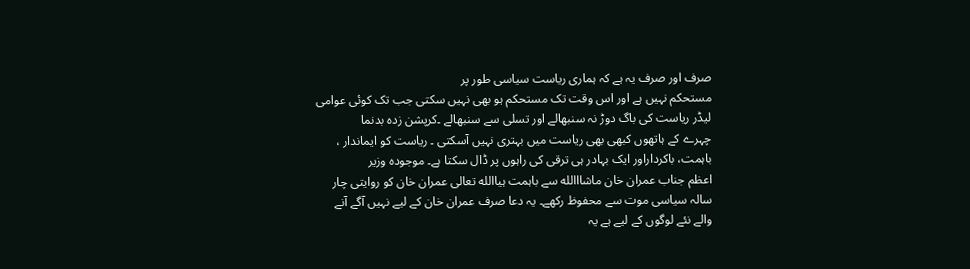صرف اور صرف یہ ہے کہ ہماری ریاست سیاسی طور پر
مستحکم نہیں ہے اور اس وقت تک مستحکم ہو بھی نہیں سکتی جب تک کوئی عوامی
لیڈر ریاست کی باگ دوڑ نہ سنبھالے اور تسلی سے سنبھالے ۔کرپشن زدہ بدنما
چہرے کے ہاتھوں کبھی بھی ریاست میں بہتری نہیں آسکتی ۔ ریاست کو ایماندار ،
باہمت، باکرداراور ایک بہادر ہی ترقی کی راہوں پر ڈال سکتا ہے۔ موجودہ وزیر
اعظم جناب عمران خان ماشااالله سے باہمت ہیاالله تعالی عمران خان کو روایتی چار
سالہ سیاسی موت سے محفوظ رکھے۔ یہ دعا صرف عمران خان کے لیے نہیں آگے آنے
والے نئے لوگوں کے لیے ہے یہ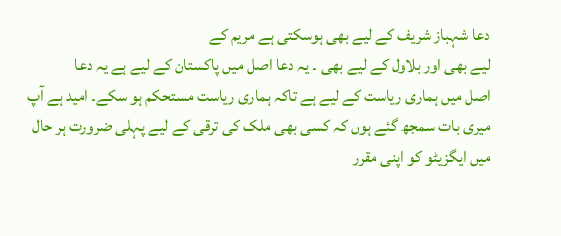دعا شہباز شریف کے لیے بھی ہوسکتی ہے مریم کے
لیے بھی اور بلاول کے لیے بھی ۔ یہ دعا اصل میں پاکستان کے لیے ہے یہ دعا
اصل میں ہماری ریاست کے لیے ہے تاکہ ہماری ریاست مستحکم ہو سکے۔ امید ہے آپ
میری بات سمجھ گئے ہوں کہ کسی بھی ملک کی ترقی کے لیے پہلی ضرورت ہر حال
میں ایگزیٹو کو اپنی مقرر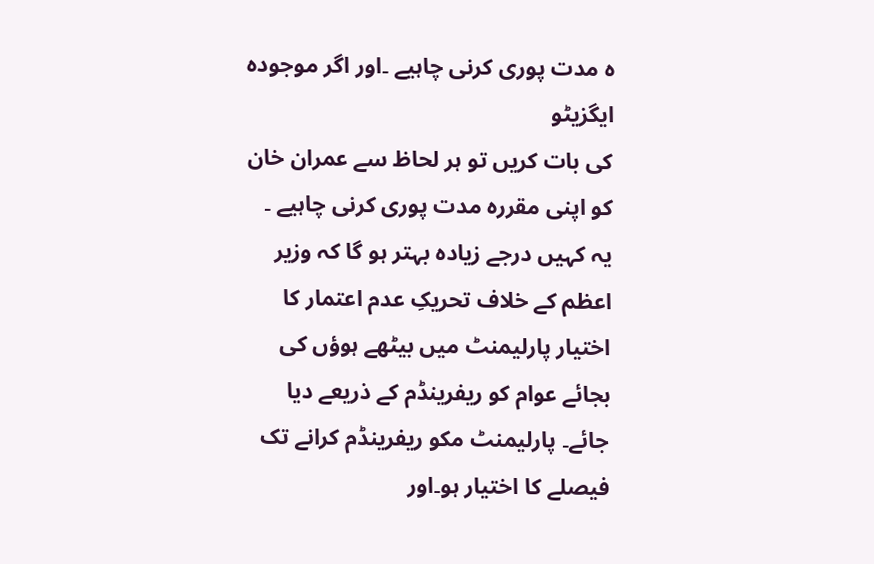ہ مدت پوری کرنی چاہیے ۔اور اگر موجودہ ایگزیٹو
کی بات کریں تو ہر لحاظ سے عمران خان کو اپنی مقررہ مدت پوری کرنی چاہیے ۔
یہ کہیں درجے زیادہ بہتر ہو گا کہ وزیر اعظم کے خلاف تحریکِ عدم اعتمار کا
اختیار پارلیمنٹ میں بیٹھے ہوؤں کی بجائے عوام کو ریفرینڈم کے ذریعے دیا
جائے۔ پارلیمنٹ مکو ریفرینڈم کرانے تک فیصلے کا اختیار ہو۔اور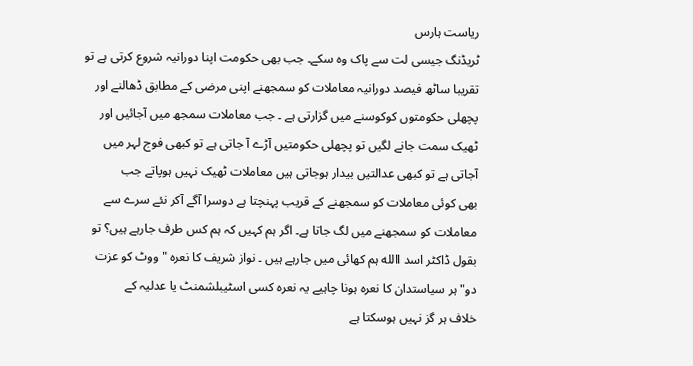ریاست ہارس
ٹریڈنگ جیسی لت سے پاک وہ سکے۔ جب بھی حکومت اپنا دورانیہ شروع کرتی ہے تو
تقریبا ساٹھ فیصد دورانیہ معاملات کو سمجھنے اپنی مرضی کے مطابق ڈھالنے اور
پچھلی حکومتوں کوکوسنے میں گزارتی ہے ۔ جب معاملات سمجھ میں آجائیں اور
ٹھیک سمت جانے لگیں تو پچھلی حکومتیں آڑے آ جاتی ہے تو کبھی فوج لہر میں
آجاتی ہے تو کبھی عدالتیں بیدار ہوجاتی ہیں معاملات ٹھیک نہیں ہوپاتے جب
بھی کوئی معاملات کو سمجھنے کے قریب پہنچتا ہے دوسرا آگے آکر نئے سرے سے
معاملات کو سمجھنے میں لگ جاتا ہے۔ اگر ہم کہیں کہ ہم کس طرف جارہے ہیں؟ تو
بقول ڈاکٹر اسد االله ہم کھائی میں جارہے ہیں ۔ نواز شریف کا نعرہ "ووٹ کو عزت
دو" ہر سیاستدان کا نعرہ ہونا چاہیے یہ نعرہ کسی اسٹیبلشمنٹ یا عدلیہ کے
خلاف ہر گز نہیں ہوسکتا ہے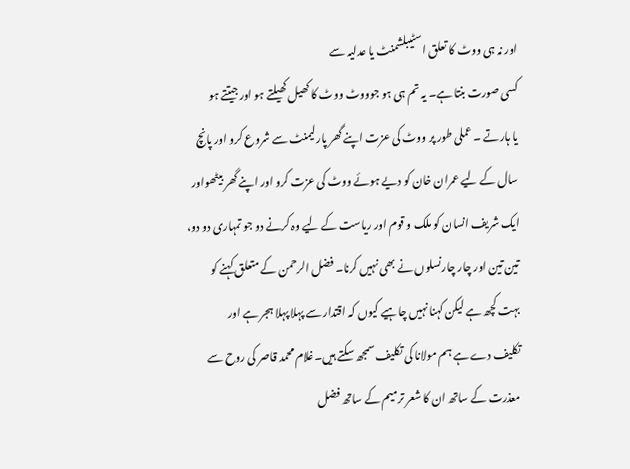اور نہ ہی ووٹ کا تعلق اسٹیبلشمنٹ یا عدلیہ سے
کسی صورت بنتا ہے۔ یہ تم ہی ہو جوووٹ ووٹ کا کھیل کھیلتے ہو اور جیتتے ہو
یا ہارتے ۔ عملی طور پر ووٹ کی عزت اپنے گھر پارلیمنٹ سے شروع کرو اور پانچ
سال کے لیے عمران خان کو دیے ہوئے ووٹ کی عزت کرو اور اپنے گھر بیٹھواور
ایک شریف انسان کو ملک و قوم اور ریاست کے لیے وہ کرنے دو جو تمہاری دو دو،
تین تین اور چار چارنسلوں نے بھی نہیں کرنا۔ فضل الرحمن کے متعلق کہنے کو
بہت کچھ ہے لیکن کہنا نہیں چاہیے کیوں کہ اقتدار سے پہلا پہلا ہجر ہے اور
تکلیف دے ہے ہم مولانا کی تکلیف سمجھ سکتے ہیں۔غلام محمد قاصر کی روح سے
معذرت کے ساتھ ان کا شعر ترمیم کے ساتھ فضل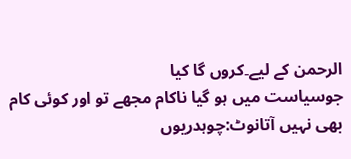الرحمن کے لیے۔کروں گا کیا
جوسیاست میں ہو گیا ناکام مجھے تو اور کوئی کام بھی نہیں آتانوٹ:چوہدریوں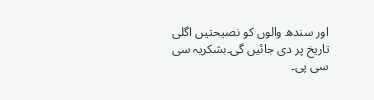اور سندھ والوں کو نصیحتیں اگلی تاریخ پر دی جائیں گی۔بشکریہ سی سی پی۔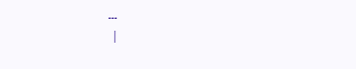۔۔۔
|